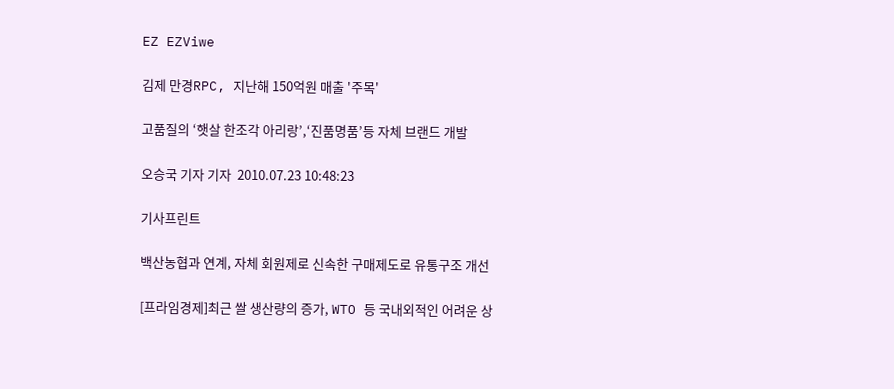EZ EZViwe

김제 만경RPC, 지난해 150억원 매출 '주목'

고품질의 ‘햇살 한조각 아리랑’,‘진품명품’등 자체 브랜드 개발

오승국 기자 기자  2010.07.23 10:48:23

기사프린트

백산농협과 연계, 자체 회원제로 신속한 구매제도로 유통구조 개선

[프라임경제]최근 쌀 생산량의 증가, WTO 등 국내외적인 어려운 상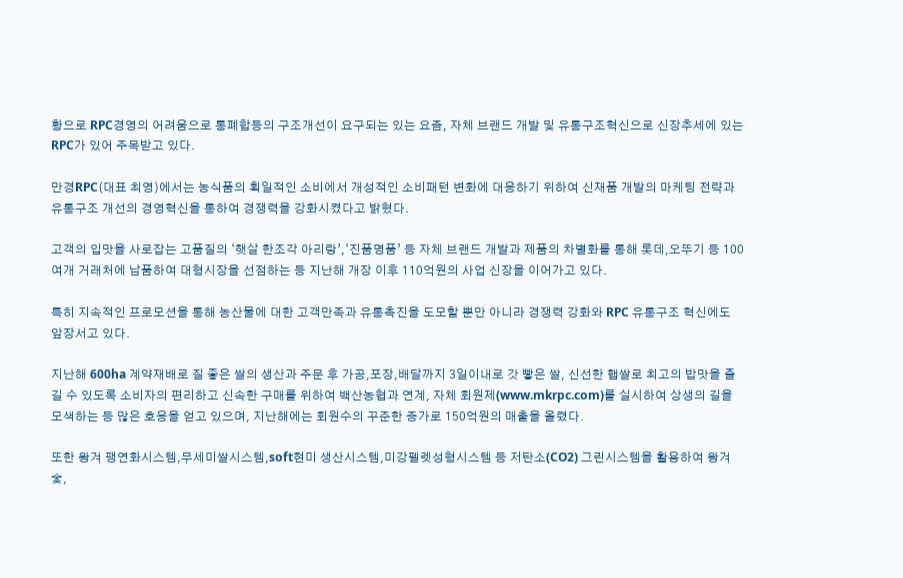황으로 RPC경영의 어려움으로 통폐합등의 구조개선이 요구되는 있는 요즘, 자체 브랜드 개발 및 유통구조혁신으로 신장추세에 있는 RPC가 있어 주목받고 있다.

만경RPC(대표 최영)에서는 농식품의 획일적인 소비에서 개성적인 소비패턴 변화에 대응하기 위하여 신재품 개발의 마케팅 전략과 유통구조 개선의 경영혁신을 통하여 경쟁력을 강화시켰다고 밝혔다.

고객의 입맛을 사로잡는 고품질의 ‘햇살 한조각 아리랑’,‘진품명품’ 등 자체 브랜드 개발과 제품의 차별화를 통해 롯데,오뚜기 등 100여개 거래처에 납품하여 대형시장을 선점하는 등 지난해 개장 이후 110억원의 사업 신장을 이어가고 있다.

특히 지속적인 프로모션을 통해 농산물에 대한 고객만족과 유통촉진을 도모할 뿐만 아니라 경쟁력 강화와 RPC 유통구조 혁신에도 앞장서고 있다.

지난해 600ha 계약재배로 질 좋은 쌀의 생산과 주문 후 가공,포장,배달까지 3일이내로 갓 빻은 쌀, 신선한 햅쌀로 최고의 밥맛을 즐길 수 있도록 소비자의 편리하고 신속한 구매를 위하여 백산농협과 연계, 자체 회원제(www.mkrpc.com)를 실시하여 상생의 길을 모색하는 등 많은 호응을 얻고 있으며, 지난해에는 회원수의 꾸준한 증가로 150억원의 매출을 올렸다.

또한 왕겨 팽연화시스템,무세미쌀시스템,soft현미 생산시스템,미강펠렛성형시스템 등 저탄소(CO2) 그린시스템을 활용하여 왕겨숯,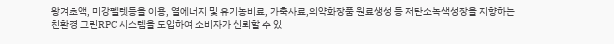왕겨초액, 미강펠렛등을 이용, 열에너지 및 유기농비료, 가축사료,의약화장품 원료생성 등 저탄소녹색성장을 지향하는 친환경 그린RPC 시스템을 도입하여 소비자가 신뢰할 수 있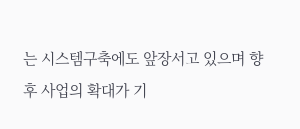는 시스템구축에도 앞장서고 있으며 향후 사업의 확대가 기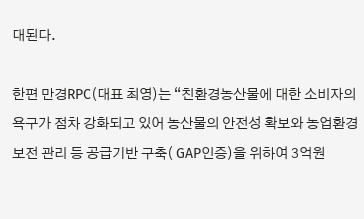대된다.

한편 만경RPC(대표 최영)는 “친환경농산물에 대한 소비자의 욕구가 점차 강화되고 있어 농산물의 안전성 확보와 농업환경 보전 관리 등 공급기반 구축( GAP인증)을 위하여 3억원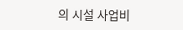의 시설 사업비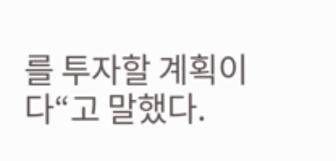를 투자할 계획이다“고 말했다.